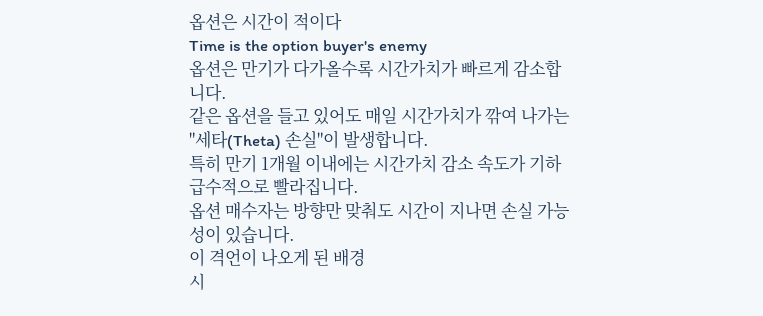옵션은 시간이 적이다
Time is the option buyer's enemy
옵션은 만기가 다가올수록 시간가치가 빠르게 감소합니다.
같은 옵션을 들고 있어도 매일 시간가치가 깎여 나가는 "세타(Theta) 손실"이 발생합니다.
특히 만기 1개월 이내에는 시간가치 감소 속도가 기하급수적으로 빨라집니다.
옵션 매수자는 방향만 맞춰도 시간이 지나면 손실 가능성이 있습니다.
이 격언이 나오게 된 배경
시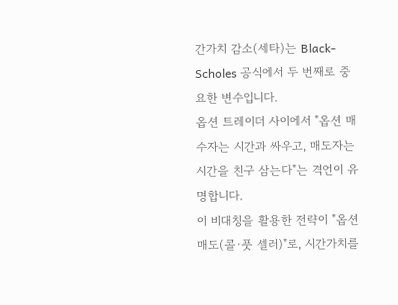간가치 감소(세타)는 Black-Scholes 공식에서 두 번째로 중요한 변수입니다.
옵션 트레이더 사이에서 "옵션 매수자는 시간과 싸우고, 매도자는 시간을 친구 삼는다"는 격언이 유명합니다.
이 비대칭을 활용한 전략이 "옵션 매도(콜·풋 셀러)"로, 시간가치를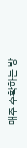매주 수확하는 방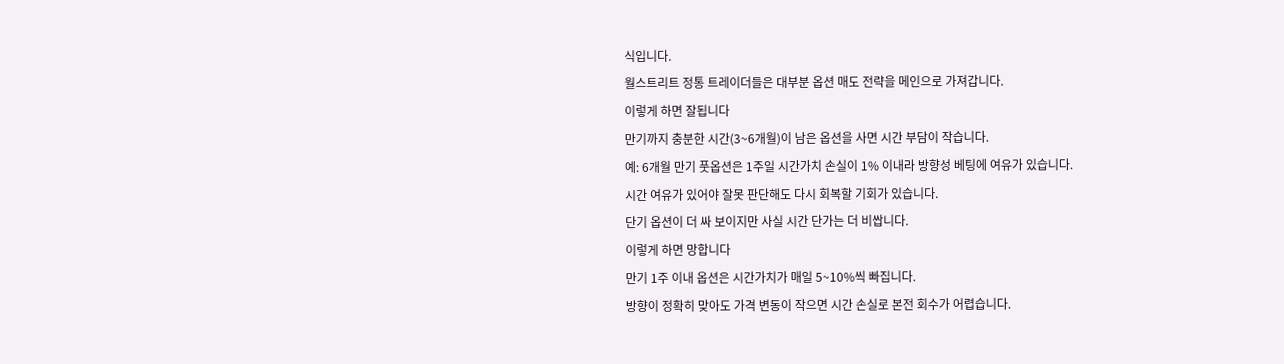식입니다.
월스트리트 정통 트레이더들은 대부분 옵션 매도 전략을 메인으로 가져갑니다.
이렇게 하면 잘됩니다
만기까지 충분한 시간(3~6개월)이 남은 옵션을 사면 시간 부담이 작습니다.
예: 6개월 만기 풋옵션은 1주일 시간가치 손실이 1% 이내라 방향성 베팅에 여유가 있습니다.
시간 여유가 있어야 잘못 판단해도 다시 회복할 기회가 있습니다.
단기 옵션이 더 싸 보이지만 사실 시간 단가는 더 비쌉니다.
이렇게 하면 망합니다
만기 1주 이내 옵션은 시간가치가 매일 5~10%씩 빠집니다.
방향이 정확히 맞아도 가격 변동이 작으면 시간 손실로 본전 회수가 어렵습니다.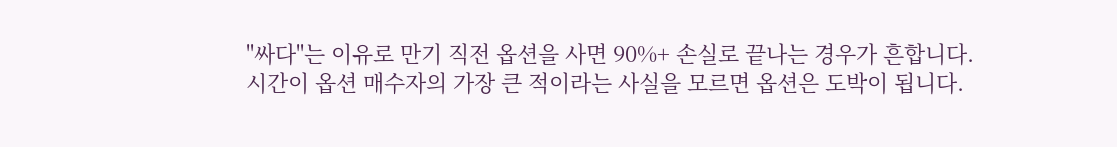"싸다"는 이유로 만기 직전 옵션을 사면 90%+ 손실로 끝나는 경우가 흔합니다.
시간이 옵션 매수자의 가장 큰 적이라는 사실을 모르면 옵션은 도박이 됩니다.